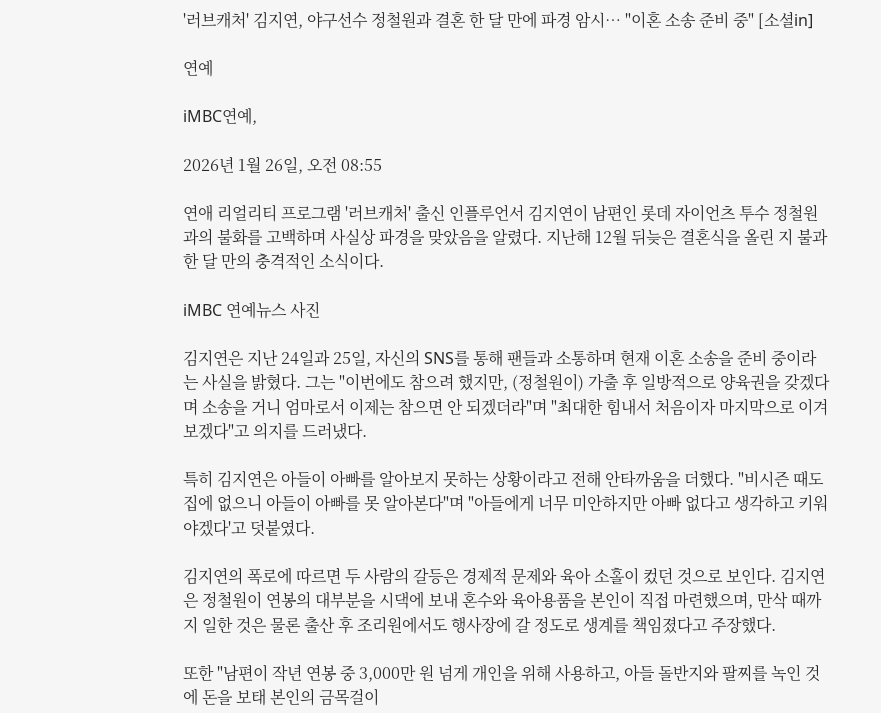'러브캐처' 김지연, 야구선수 정철원과 결혼 한 달 만에 파경 암시… "이혼 소송 준비 중" [소셜in]

연예

iMBC연예,

2026년 1월 26일, 오전 08:55

연애 리얼리티 프로그램 '러브캐처' 출신 인플루언서 김지연이 남편인 롯데 자이언츠 투수 정철원과의 불화를 고백하며 사실상 파경을 맞았음을 알렸다. 지난해 12월 뒤늦은 결혼식을 올린 지 불과 한 달 만의 충격적인 소식이다.

iMBC 연예뉴스 사진

김지연은 지난 24일과 25일, 자신의 SNS를 통해 팬들과 소통하며 현재 이혼 소송을 준비 중이라는 사실을 밝혔다. 그는 "이번에도 참으려 했지만, (정철원이) 가출 후 일방적으로 양육권을 갖겠다며 소송을 거니 엄마로서 이제는 참으면 안 되겠더라"며 "최대한 힘내서 처음이자 마지막으로 이겨보겠다"고 의지를 드러냈다.

특히 김지연은 아들이 아빠를 알아보지 못하는 상황이라고 전해 안타까움을 더했다. "비시즌 때도 집에 없으니 아들이 아빠를 못 알아본다"며 "아들에게 너무 미안하지만 아빠 없다고 생각하고 키워야겠다'고 덧붙였다.

김지연의 폭로에 따르면 두 사람의 갈등은 경제적 문제와 육아 소홀이 컸던 것으로 보인다. 김지연은 정철원이 연봉의 대부분을 시댁에 보내 혼수와 육아용품을 본인이 직접 마련했으며, 만삭 때까지 일한 것은 물론 출산 후 조리원에서도 행사장에 갈 정도로 생계를 책임졌다고 주장했다.

또한 "남편이 작년 연봉 중 3,000만 원 넘게 개인을 위해 사용하고, 아들 돌반지와 팔찌를 녹인 것에 돈을 보태 본인의 금목걸이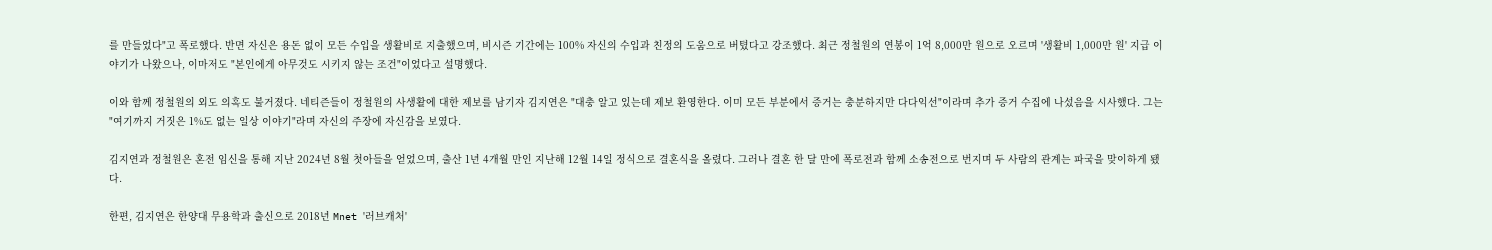를 만들었다"고 폭로했다. 반면 자신은 용돈 없이 모든 수입을 생활비로 지출했으며, 비시즌 기간에는 100% 자신의 수입과 친정의 도움으로 버텼다고 강조했다. 최근 정철원의 연봉이 1억 8,000만 원으로 오르며 '생활비 1,000만 원' 지급 이야기가 나왔으나, 이마저도 "본인에게 아무것도 시키지 않는 조건"이었다고 설명했다.

이와 함께 정철원의 외도 의혹도 불거졌다. 네티즌들이 정철원의 사생활에 대한 제보를 남기자 김지연은 "대충 알고 있는데 제보 환영한다. 이미 모든 부분에서 증거는 충분하지만 다다익선"이라며 추가 증거 수집에 나섰음을 시사했다. 그는 "여기까지 거짓은 1%도 없는 일상 이야기"라며 자신의 주장에 자신감을 보였다.

김지연과 정철원은 혼전 임신을 통해 지난 2024년 8월 첫아들을 얻었으며, 출산 1년 4개월 만인 지난해 12월 14일 정식으로 결혼식을 올렸다. 그러나 결혼 한 달 만에 폭로전과 함께 소송전으로 번지며 두 사람의 관계는 파국을 맞이하게 됐다.

한편, 김지연은 한양대 무용학과 출신으로 2018년 Mnet '러브캐처'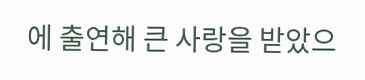에 출연해 큰 사랑을 받았으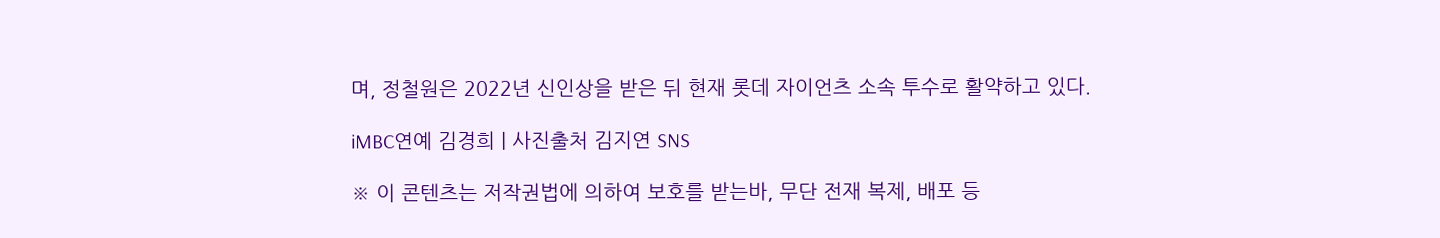며, 정철원은 2022년 신인상을 받은 뒤 현재 롯데 자이언츠 소속 투수로 활약하고 있다.

iMBC연예 김경희 | 사진출처 김지연 SNS

※ 이 콘텐츠는 저작권법에 의하여 보호를 받는바, 무단 전재 복제, 배포 등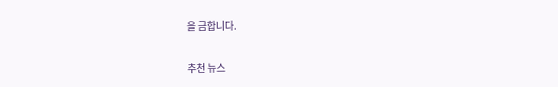을 금합니다.

추천 뉴스